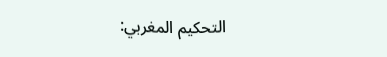التحكيم المغربي: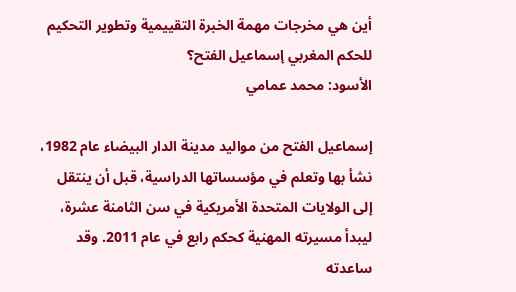أين هي مخرجات مهمة الخبرة التقييمية وتطوير التحكيم للحكم المغربي إسماعيل الفتح؟
الأسود: محمد عمامي

إسماعيل الفتح من مواليد مدينة الدار البيضاء عام 1982، نشأ بها وتعلم في مؤسساتها الدراسية، قبل أن ينتقل إلى الولايات المتحدة الأمريكية في سن الثامنة عشرة، ليبدأ مسيرته المهنية كحكم رابع في عام 2011. وقد ساعدته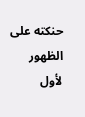حنكته على الظهور لأول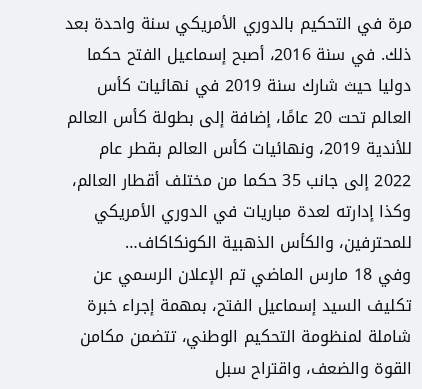مرة في التحكيم بالدوري الأمريكي سنة واحدة بعد ذلك. في سنة 2016، أصبح إسماعيل الفتح حكما دوليا حيث شارك سنة 2019 في نهائيات كأس العالم تحت 20 عامًا، إضافة إلى بطولة كأس العالم للأندية 2019، ونهائيات كأس العالم بقطر عام 2022 إلى جانب 35 حكما من مختلف أقطار العالم، وكذا إدارته لعدة مباريات في الدوري الأمريكي للمحترفين، والكأس الذهبية الكونكاكاف…
وفي 18 مارس الماضي تم الإعلان الرسمي عن تكليف السيد إسماعيل الفتح، بمهمة إجراء خبرة شاملة لمنظومة التحكيم الوطني، تتضمن مكامن القوة والضعف، واقتراح سبل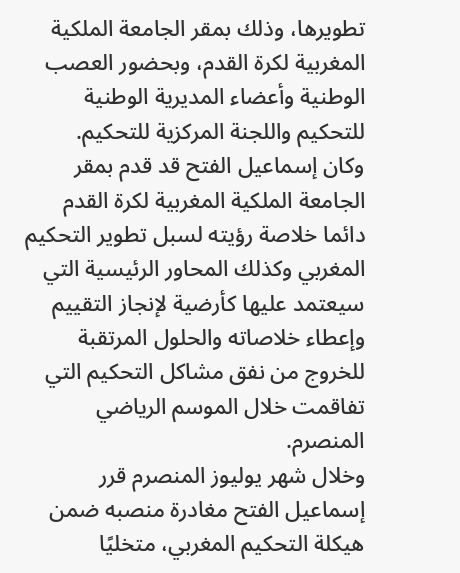تطويرها، وذلك بمقر الجامعة الملكية المغربية لكرة القدم، وبحضور العصب الوطنية وأعضاء المديرية الوطنية للتحكيم واللجنة المركزية للتحكيم.
وكان إسماعيل الفتح قد قدم بمقر الجامعة الملكية المغربية لكرة القدم دائما خلاصة رؤيته لسبل تطوير التحكيم المغربي وكذلك المحاور الرئيسية التي سيعتمد عليها كأرضية لإنجاز التقييم وإعطاء خلاصاته والحلول المرتقبة للخروج من نفق مشاكل التحكيم التي تفاقمت خلال الموسم الرياضي المنصرم.
وخلال شهر يوليوز المنصرم قرر إسماعيل الفتح مغادرة منصبه ضمن هيكلة التحكيم المغربي، متخليًا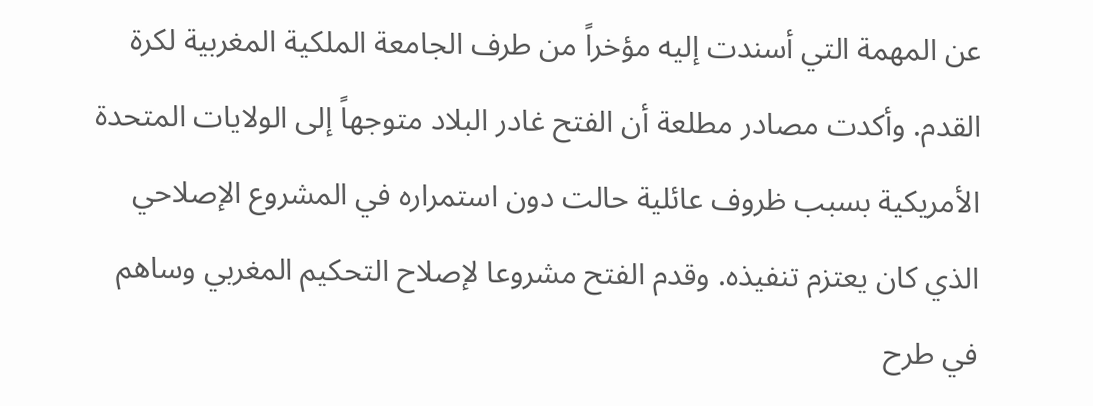عن المهمة التي أسندت إليه مؤخراً من طرف الجامعة الملكية المغربية لكرة القدم. وأكدت مصادر مطلعة أن الفتح غادر البلاد متوجهاً إلى الولايات المتحدة الأمريكية بسبب ظروف عائلية حالت دون استمراره في المشروع الإصلاحي الذي كان يعتزم تنفيذه. وقدم الفتح مشروعا لإصلاح التحكيم المغربي وساهم في طرح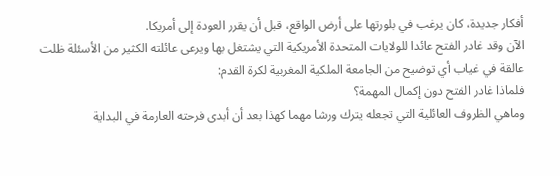أفكار جديدة، كان يرغب في بلورتها على أرض الواقع، قبل أن يقرر العودة إلى أمريكا.
الآن وقد غادر الفتح عائدا للولايات المتحدة الأمريكية التي يشتغل بها ويرعى عائلته الكثير من الأسئلة ظلت عالقة في غياب أي توضيح من الجامعة الملكية المغربية لكرة القدم:
فلماذا غادر الفتح دون إكمال المهمة؟
وماهي الظروف العائلية التي تجعله يترك ورشا مهما كهذا بعد أن أبدى فرحته العارمة في البداية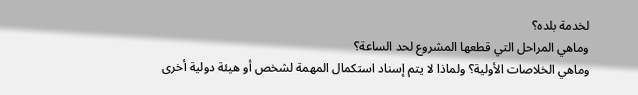لخدمة بلده؟
وماهي المراحل التي قطعها المشروع لحد الساعة؟
وماهي الخلاصات الأولية؟ ولماذا لا يتم إسناد استكمال المهمة لشخص أو هيئة دولية أخرى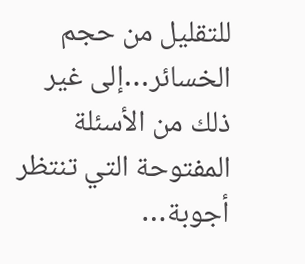للتقليل من حجم الخسائر…إلى غير ذلك من الأسئلة المفتوحة التي تنتظر أجوبة…